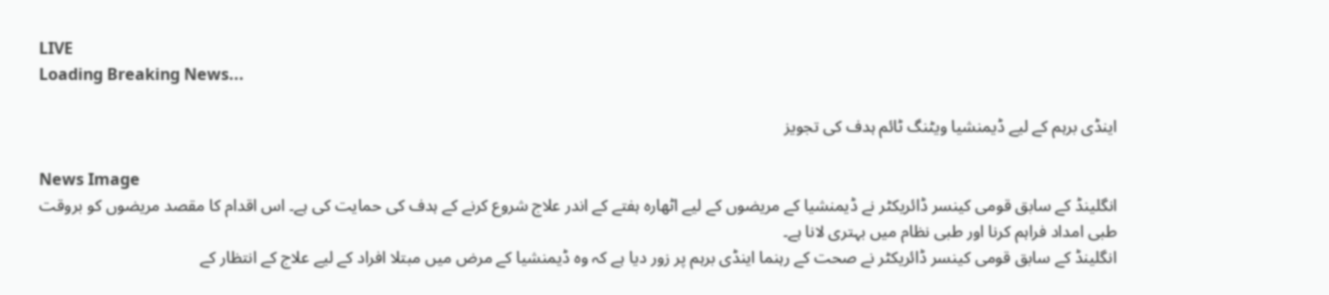LIVE
Loading Breaking News...

اینڈی برہم کے لیے ڈیمنشیا ویٹنگ ٹائم ہدف کی تجویز

News Image
انگلینڈ کے سابق قومی کینسر ڈائریکٹر نے ڈیمنشیا کے مریضوں کے لیے اٹھارہ ہفتے کے اندر علاج شروع کرنے کے ہدف کی حمایت کی ہے۔ اس اقدام کا مقصد مریضوں کو بروقت طبی امداد فراہم کرنا اور طبی نظام میں بہتری لانا ہے۔
انگلینڈ کے سابق قومی کینسر ڈائریکٹر نے صحت کے رہنما اینڈی برہم پر زور دیا ہے کہ وہ ڈیمنشیا کے مرض میں مبتلا افراد کے لیے علاج کے انتظار کے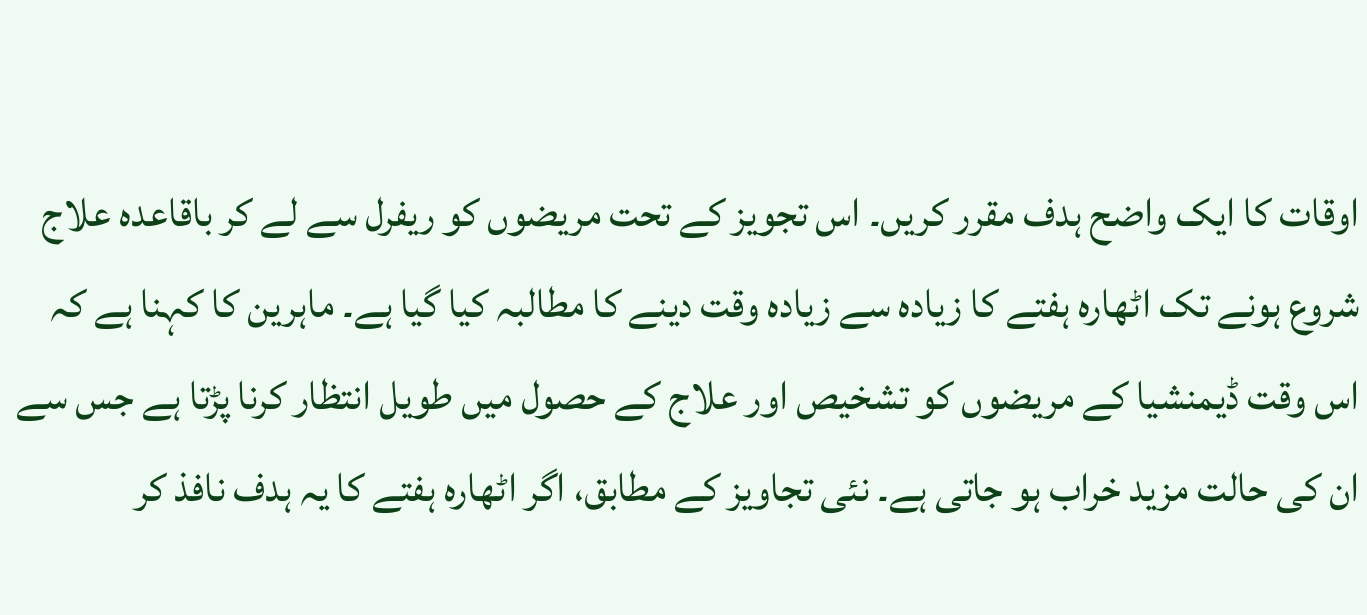اوقات کا ایک واضح ہدف مقرر کریں۔ اس تجویز کے تحت مریضوں کو ریفرل سے لے کر باقاعدہ علاج شروع ہونے تک اٹھارہ ہفتے کا زیادہ سے زیادہ وقت دینے کا مطالبہ کیا گیا ہے۔ ماہرین کا کہنا ہے کہ اس وقت ڈیمنشیا کے مریضوں کو تشخیص اور علاج کے حصول میں طویل انتظار کرنا پڑتا ہے جس سے ان کی حالت مزید خراب ہو جاتی ہے۔ نئی تجاویز کے مطابق، اگر اٹھارہ ہفتے کا یہ ہدف نافذ کر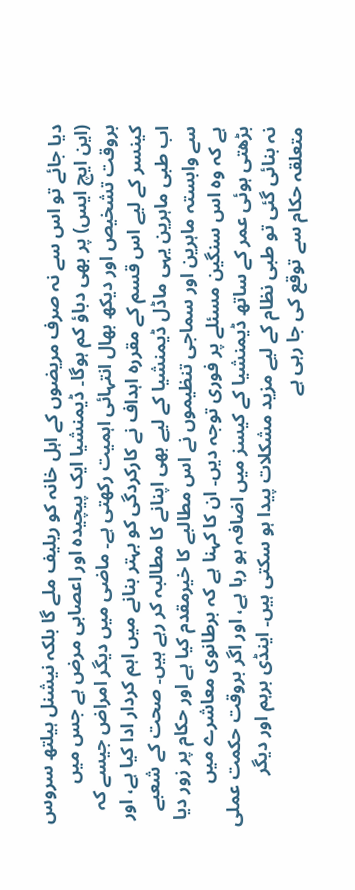دیا جائے تو اس سے نہ صرف مریضوں کے اہل خانہ کو ریلیف ملے گا بلکہ نیشنل ہیلتھ سروس (این ایچ ایس) پر بھی دباؤ کم ہوگا۔ ڈیمنشیا ایک پیچیدہ اور اعصابی مرض ہے جس میں بروقت تشخیص اور دیکھ بھال انتہائی اہمیت رکھتی ہے۔ ماضی میں دیگر امراض جیسے کہ کینسر کے لیے اس قسم کے مقررہ اہداف نے کارکردگی کو بہتر بنانے میں اہم کردار ادا کیا ہے، اور اب طبی ماہرین یہی ماڈل ڈیمنشیا کے لیے بھی اپنانے کا مطالبہ کر رہے ہیں۔ صحت کے شعبے سے وابستہ ماہرین اور سماجی تنظیموں نے اس مطالبے کا خیرمقدم کیا ہے اور حکام پر زور دیا ہے کہ وہ اس سنگین مسئلے پر فوری توجہ دیں۔ ان کا کہنا ہے کہ برطانوی معاشرے میں بڑھتی ہوئی عمر کے ساتھ ڈیمنشیا کے کیسز میں اضافہ ہو رہا ہے، اور اگر بروقت حکمت عملی نہ بنائی گئی تو طبی نظام کے لیے مزید مشکلات پیدا ہو سکتی ہیں۔ اینڈی برہم اور دیگر متعلقہ حکام سے توقع کی جا رہی ہے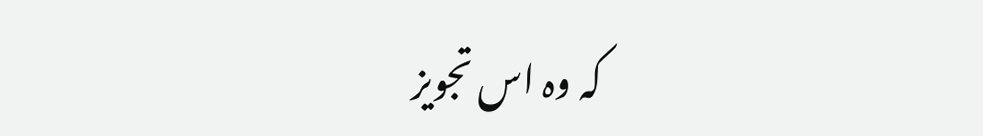کہ وہ اس تجویز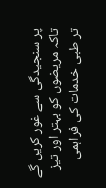پر سنجیدگی سے غور کریں گے تاکہ مریضوں کو بہتر اور تیز تر طبی خدمات کی فراہمی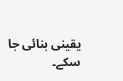یقینی بنائی جا سکے۔